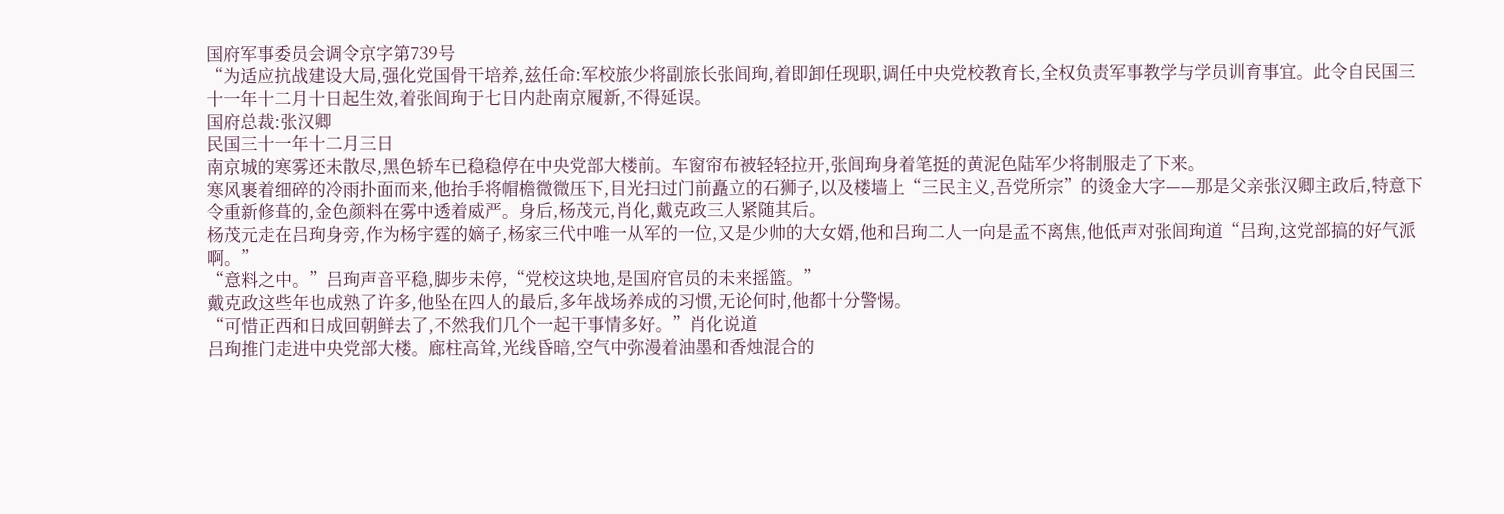国府军事委员会调令京字第739号
“为适应抗战建设大局,强化党国骨干培养,兹任命:军校旅少将副旅长张闾珣,着即卸任现职,调任中央党校教育长,全权负责军事教学与学员训育事宜。此令自民国三十一年十二月十日起生效,着张闾珣于七日内赴南京履新,不得延误。
国府总裁:张汉卿
民国三十一年十二月三日
南京城的寒雾还未散尽,黑色轿车已稳稳停在中央党部大楼前。车窗帘布被轻轻拉开,张闾珣身着笔挺的黄泥色陆军少将制服走了下来。
寒风裹着细碎的冷雨扑面而来,他抬手将帽檐微微压下,目光扫过门前矗立的石狮子,以及楼墙上“三民主义,吾党所宗”的烫金大字——那是父亲张汉卿主政后,特意下令重新修葺的,金色颜料在雾中透着威严。身后,杨茂元,肖化,戴克政三人紧随其后。
杨茂元走在吕珣身旁,作为杨宇霆的嫡子,杨家三代中唯一从军的一位,又是少帅的大女婿,他和吕珣二人一向是孟不离焦,他低声对张闾珣道“吕珣,这党部搞的好气派啊。”
“意料之中。”吕珣声音平稳,脚步未停,“党校这块地,是国府官员的未来摇篮。”
戴克政这些年也成熟了许多,他坠在四人的最后,多年战场养成的习惯,无论何时,他都十分警惕。
“可惜正西和日成回朝鲜去了,不然我们几个一起干事情多好。”肖化说道
吕珣推门走进中央党部大楼。廊柱高耸,光线昏暗,空气中弥漫着油墨和香烛混合的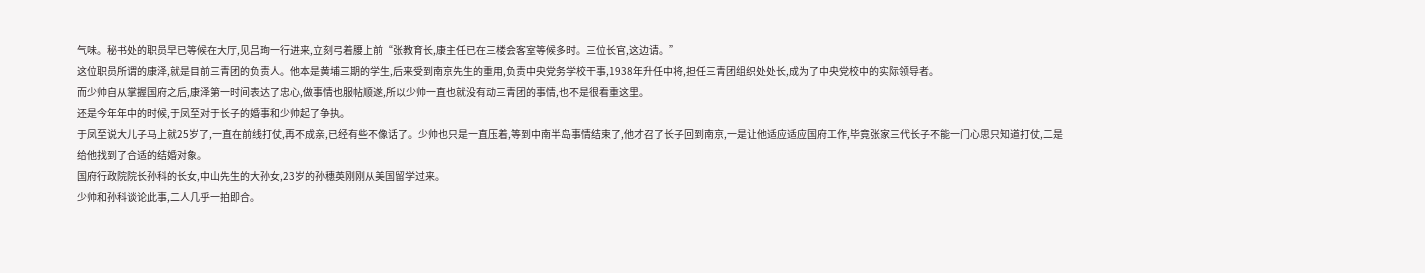气味。秘书处的职员早已等候在大厅,见吕珣一行进来,立刻弓着腰上前“张教育长,康主任已在三楼会客室等候多时。三位长官,这边请。”
这位职员所谓的康泽,就是目前三青团的负责人。他本是黄埔三期的学生,后来受到南京先生的重用,负责中央党务学校干事,1938年升任中将,担任三青团组织处处长,成为了中央党校中的实际领导者。
而少帅自从掌握国府之后,康泽第一时间表达了忠心,做事情也服帖顺遂,所以少帅一直也就没有动三青团的事情,也不是很看重这里。
还是今年年中的时候,于凤至对于长子的婚事和少帅起了争执。
于凤至说大儿子马上就25岁了,一直在前线打仗,再不成亲,已经有些不像话了。少帅也只是一直压着,等到中南半岛事情结束了,他才召了长子回到南京,一是让他适应适应国府工作,毕竟张家三代长子不能一门心思只知道打仗,二是给他找到了合适的结婚对象。
国府行政院院长孙科的长女,中山先生的大孙女,23岁的孙穗英刚刚从美国留学过来。
少帅和孙科谈论此事,二人几乎一拍即合。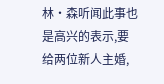林·森听闻此事也是高兴的表示,要给两位新人主婚,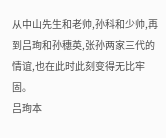从中山先生和老帅,孙科和少帅,再到吕珣和孙穗英,张孙两家三代的情谊,也在此时此刻变得无比牢固。
吕珣本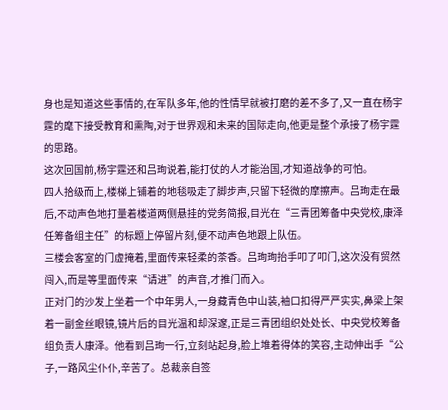身也是知道这些事情的,在军队多年,他的性情早就被打磨的差不多了,又一直在杨宇霆的麾下接受教育和熏陶,对于世界观和未来的国际走向,他更是整个承接了杨宇霆的思路。
这次回国前,杨宇霆还和吕珣说着,能打仗的人才能治国,才知道战争的可怕。
四人拾级而上,楼梯上铺着的地毯吸走了脚步声,只留下轻微的摩擦声。吕珣走在最后,不动声色地打量着楼道两侧悬挂的党务简报,目光在“三青团筹备中央党校,康泽任筹备组主任”的标题上停留片刻,便不动声色地跟上队伍。
三楼会客室的门虚掩着,里面传来轻柔的茶香。吕珣珣抬手叩了叩门,这次没有贸然闯入,而是等里面传来“请进”的声音,才推门而入。
正对门的沙发上坐着一个中年男人,一身藏青色中山装,袖口扣得严严实实,鼻梁上架着一副金丝眼镜,镜片后的目光温和却深邃,正是三青团组织处处长、中央党校筹备组负责人康泽。他看到吕珣一行,立刻站起身,脸上堆着得体的笑容,主动伸出手“公子,一路风尘仆仆,辛苦了。总裁亲自签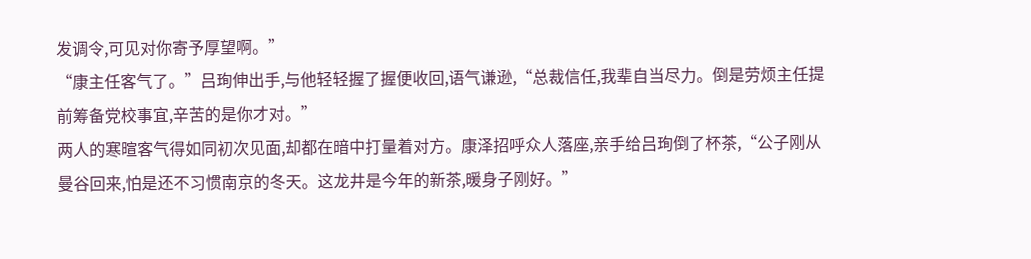发调令,可见对你寄予厚望啊。”
“康主任客气了。”吕珣伸出手,与他轻轻握了握便收回,语气谦逊,“总裁信任,我辈自当尽力。倒是劳烦主任提前筹备党校事宜,辛苦的是你才对。”
两人的寒暄客气得如同初次见面,却都在暗中打量着对方。康泽招呼众人落座,亲手给吕珣倒了杯茶,“公子刚从曼谷回来,怕是还不习惯南京的冬天。这龙井是今年的新茶,暖身子刚好。”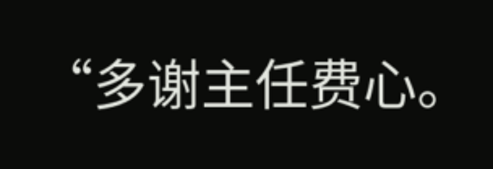“多谢主任费心。